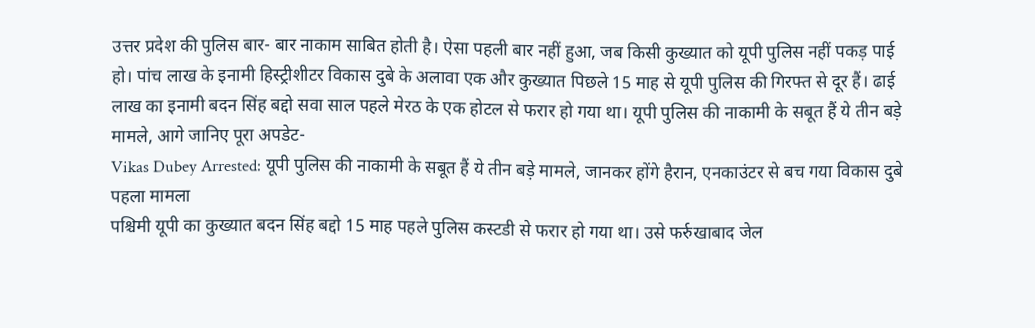उत्तर प्रदेश की पुलिस बार- बार नाकाम साबित होती है। ऐसा पहली बार नहीं हुआ, जब किसी कुख्यात को यूपी पुलिस नहीं पकड़ पाई हो। पांच लाख के इनामी हिस्ट्रीशीटर विकास दुबे के अलावा एक और कुख्यात पिछले 15 माह से यूपी पुलिस की गिरफ्त से दूर हैं। ढाई लाख का इनामी बदन सिंह बद्दो सवा साल पहले मेरठ के एक होटल से फरार हो गया था। यूपी पुलिस की नाकामी के सबूत हैं ये तीन बड़े मामले, आगे जानिए पूरा अपडेट-
Vikas Dubey Arrested: यूपी पुलिस की नाकामी के सबूत हैं ये तीन बड़े मामले, जानकर होंगे हैरान, एनकाउंटर से बच गया विकास दुबे
पहला मामला
पश्चिमी यूपी का कुख्यात बदन सिंह बद्दो 15 माह पहले पुलिस कस्टडी से फरार हो गया था। उसे फर्रुखाबाद जेल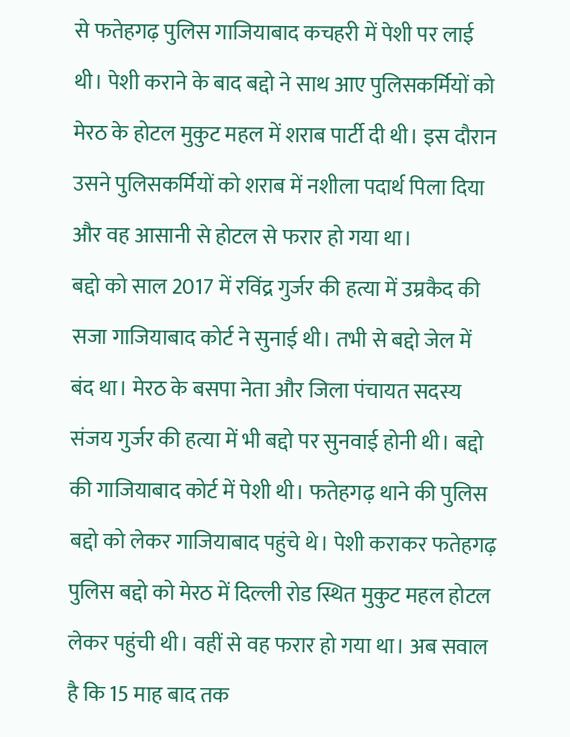से फतेहगढ़ पुलिस गाजियाबाद कचहरी में पेशी पर लाई थी। पेशी कराने के बाद बद्दो ने साथ आए पुलिसकर्मियों को मेरठ के होटल मुकुट महल में शराब पार्टी दी थी। इस दौरान उसने पुलिसकर्मियों को शराब में नशीला पदार्थ पिला दिया और वह आसानी से होटल से फरार हो गया था।
बद्दो को साल 2017 में रविंद्र गुर्जर की हत्या में उम्रकैद की सजा गाजियाबाद कोर्ट ने सुनाई थी। तभी से बद्दो जेल में बंद था। मेरठ के बसपा नेता और जिला पंचायत सदस्य संजय गुर्जर की हत्या में भी बद्दो पर सुनवाई होनी थी। बद्दो की गाजियाबाद कोर्ट में पेशी थी। फतेहगढ़ थाने की पुलिस बद्दो को लेकर गाजियाबाद पहुंचे थे। पेशी कराकर फतेहगढ़ पुलिस बद्दो को मेरठ में दिल्ली रोड स्थित मुकुट महल होटल लेकर पहुंची थी। वहीं से वह फरार हो गया था। अब सवाल है कि 15 माह बाद तक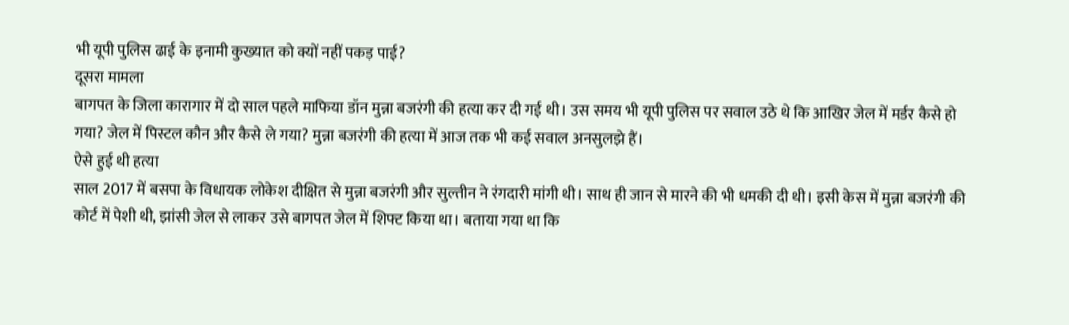भी यूपी पुलिस ढाई के इनामी कुख्यात को क्यों नहीं पकड़ पाई?
दूसरा मामला
बागपत के जिला कारागार में दो साल पहले माफिया डॉन मुन्ना बजरंगी की हत्या कर दी गई थी। उस समय भी यूपी पुलिस पर सवाल उठे थे कि आखिर जेल में मर्डर कैसे हो गया? जेल में पिस्टल कौन और कैसे ले गया? मुन्ना बजरंगी की हत्या में आज तक भी कई सवाल अनसुलझे हैं।
ऐसे हुई थी हत्या
साल 2017 में बसपा के विधायक लोकेश दीक्षित से मुन्ना बजरंगी और सुल्तीन ने रंगदारी मांगी थी। साथ ही जान से मारने की भी धमकी दी थी। इसी केस में मुन्ना बजरंगी की कोर्ट में पेशी थी, झांसी जेल से लाकर उसे बागपत जेल में शिफ्ट किया था। बताया गया था कि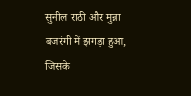सुनील राठी और मुन्ना बजरंगी में झगड़ा हुआ, जिसके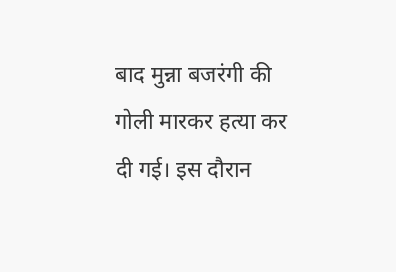बाद मुन्ना बजरंगी की गोली मारकर हत्या कर दी गई। इस दौरान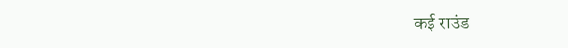कई राउंड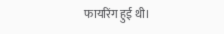फायरिंग हुई थी।